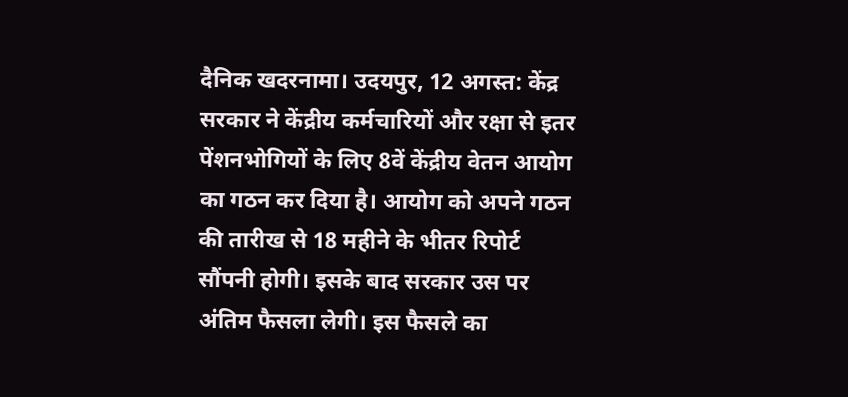दैनिक खदरनामा। उदयपुर, 12 अगस्त: केंद्र सरकार ने केंद्रीय कर्मचारियों और रक्षा से इतर पेंशनभोगियों के लिए 8वें केंद्रीय वेतन आयोग का गठन कर दिया है। आयोग को अपने गठन की तारीख से 18 महीने के भीतर रिपोर्ट सौंपनी होगी। इसके बाद सरकार उस पर अंतिम फैसला लेगी। इस फैसले का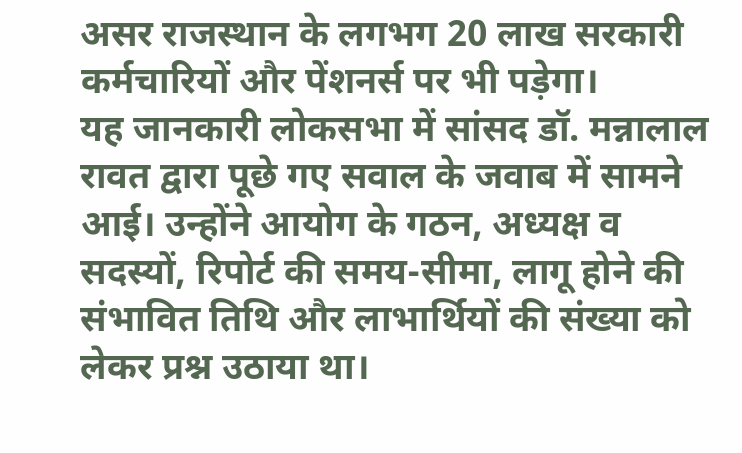असर राजस्थान के लगभग 20 लाख सरकारी कर्मचारियों और पेंशनर्स पर भी पड़ेगा।
यह जानकारी लोकसभा में सांसद डॉ. मन्नालाल रावत द्वारा पूछे गए सवाल के जवाब में सामने आई। उन्होंने आयोग के गठन, अध्यक्ष व सदस्यों, रिपोर्ट की समय-सीमा, लागू होने की संभावित तिथि और लाभार्थियों की संख्या को लेकर प्रश्न उठाया था।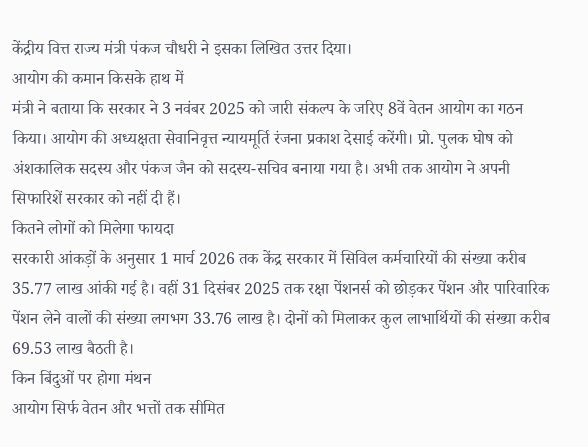केंद्रीय वित्त राज्य मंत्री पंकज चौधरी ने इसका लिखित उत्तर दिया।
आयोग की कमान किसके हाथ में
मंत्री ने बताया कि सरकार ने 3 नवंबर 2025 को जारी संकल्प के जरिए 8वें वेतन आयोग का गठन किया। आयोग की अध्यक्षता सेवानिवृत्त न्यायमूर्ति रंजना प्रकाश देसाई करेंगी। प्रो. पुलक घोष को अंशकालिक सदस्य और पंकज जैन को सदस्य-सचिव बनाया गया है। अभी तक आयोग ने अपनी सिफारिशें सरकार को नहीं दी हैं।
कितने लोगों को मिलेगा फायदा
सरकारी आंकड़ों के अनुसार 1 मार्च 2026 तक केंद्र सरकार में सिविल कर्मचारियों की संख्या करीब 35.77 लाख आंकी गई है। वहीं 31 दिसंबर 2025 तक रक्षा पेंशनर्स को छोड़कर पेंशन और पारिवारिक पेंशन लेने वालों की संख्या लगभग 33.76 लाख है। दोनों को मिलाकर कुल लाभार्थियों की संख्या करीब 69.53 लाख बैठती है।
किन बिंदुओं पर होगा मंथन
आयोग सिर्फ वेतन और भत्तों तक सीमित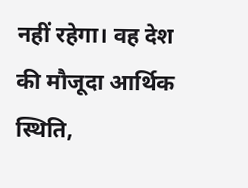नहीं रहेगा। वह देश की मौजूदा आर्थिक स्थिति,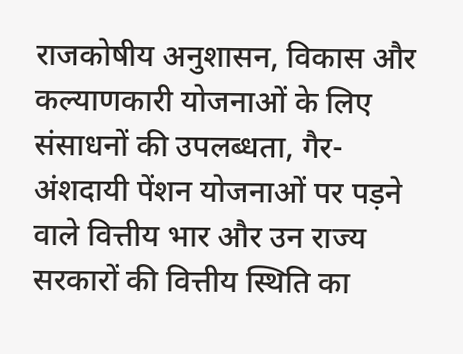राजकोषीय अनुशासन, विकास और कल्याणकारी योजनाओं के लिए संसाधनों की उपलब्धता, गैर-अंशदायी पेंशन योजनाओं पर पड़ने वाले वित्तीय भार और उन राज्य सरकारों की वित्तीय स्थिति का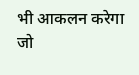भी आकलन करेगा जो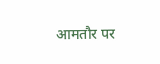आमतौर पर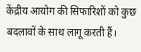केंद्रीय आयोग की सिफारिशों को कुछ बदलावों के साथ लागू करती हैं।